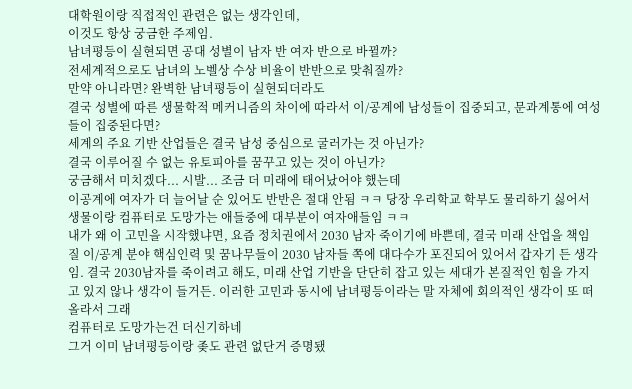대학원이랑 직접적인 관련은 없는 생각인데,
이것도 항상 궁금한 주제임.
남녀평등이 실현되면 공대 성별이 남자 반 여자 반으로 바뀔까?
전세계적으로도 남녀의 노벨상 수상 비율이 반반으로 맞춰질까?
만약 아니라면? 완벽한 남녀평등이 실현되더라도
결국 성별에 따른 생물학적 메커니즘의 차이에 따라서 이/공계에 남성들이 집중되고, 문과계통에 여성들이 집중된다면?
세계의 주요 기반 산업들은 결국 남성 중심으로 굴러가는 것 아닌가?
결국 이루어질 수 없는 유토피아를 꿈꾸고 있는 것이 아닌가?
궁금해서 미치겠다... 시발... 조금 더 미래에 태어났어야 했는데
이공계에 여자가 더 늘어날 순 있어도 반반은 절대 안됨 ㅋㅋ 당장 우리학교 학부도 물리하기 싫어서 생물이랑 컴퓨터로 도망가는 애들중에 대부분이 여자애들임 ㅋㅋ
내가 왜 이 고민을 시작했냐면, 요즘 정치권에서 2030 남자 죽이기에 바쁜데, 결국 미래 산업을 책임질 이/공계 분야 핵심인력 및 꿈나무들이 2030 남자들 쪽에 대다수가 포진되어 있어서 갑자기 든 생각임. 결국 2030남자를 죽이려고 해도, 미래 산업 기반을 단단히 잡고 있는 세대가 본질적인 힘을 가지고 있지 않나 생각이 들거든. 이러한 고민과 동시에 남녀평등이라는 말 자체에 회의적인 생각이 또 떠올라서 그래
컴퓨터로 도망가는건 더신기하네
그거 이미 남녀평등이랑 좆도 관련 없단거 증명됐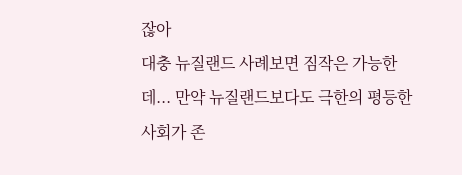잖아
대충 뉴질랜드 사례보면 짐작은 가능한데... 만약 뉴질랜드보다도 극한의 평등한 사회가 존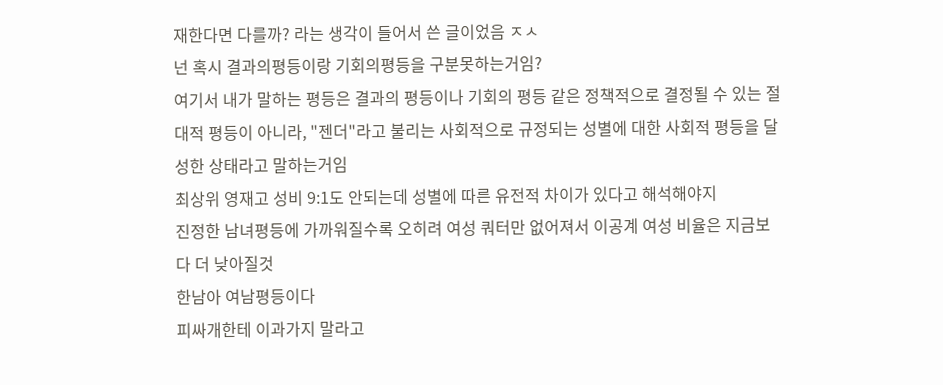재한다면 다를까? 라는 생각이 들어서 쓴 글이었음 ㅈㅅ
넌 혹시 결과의평등이랑 기회의평등을 구분못하는거임?
여기서 내가 말하는 평등은 결과의 평등이나 기회의 평등 같은 정책적으로 결정될 수 있는 절대적 평등이 아니라, "젠더"라고 불리는 사회적으로 규정되는 성별에 대한 사회적 평등을 달성한 상태라고 말하는거임
최상위 영재고 성비 9:1도 안되는데 성별에 따른 유전적 차이가 있다고 해석해야지
진정한 남녀평등에 가까워질수록 오히려 여성 쿼터만 없어져서 이공계 여성 비율은 지금보다 더 낮아질것
한남아 여남평등이다
피싸개한테 이과가지 말라고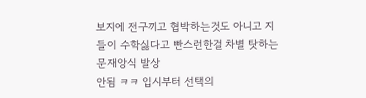보지에 전구끼고 협박하는것도 아니고 지들이 수학싫다고 빤스런한걸 차별 탓하는 문재앙식 발상
안됨 ㅋㅋ 입시부터 선택의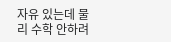자유 있는데 물리 수학 안하려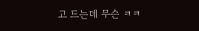고 드는데 무슨 ㅋㅋ